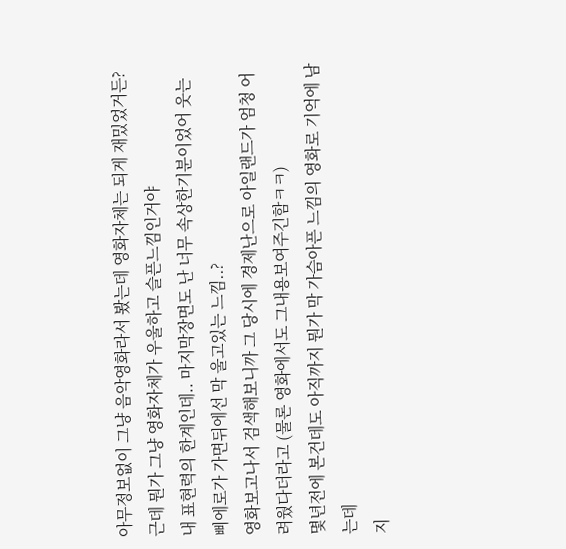아무정보없이 그냥 음악영화라서 봤는데 영화자체는 되게 재밌었거든?
근데 뭔가 그냥 영화자체가 우울하고 슬픈느낌인거야
내 표현력의 한계인데.. 마지막장면도 난 너무 속상한기분이었어 웃는삐에로가 가면뒤에선 막 울고있는 느낌..?
영화보고나서 검색해보니까 그 당시에 경제난으로 아일랜드가 엄청 어려웠다더라고 (물론 영화에서도 그내용보여주긴함ㅋㅋ)
몇년전에 본건데도 아직까지 뭔가 막 가슴아픈 느낌의 영화로 기억에 남는데
지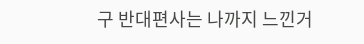구 반대편사는 나까지 느낀거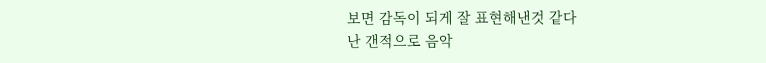보면 감독이 되게 잘 표현해낸것 같다
난 갠적으로 음악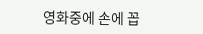영화중에 손에 꼽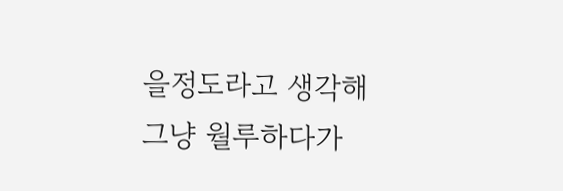을정도라고 생각해
그냥 월루하다가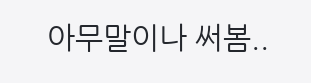아무말이나 써봄..